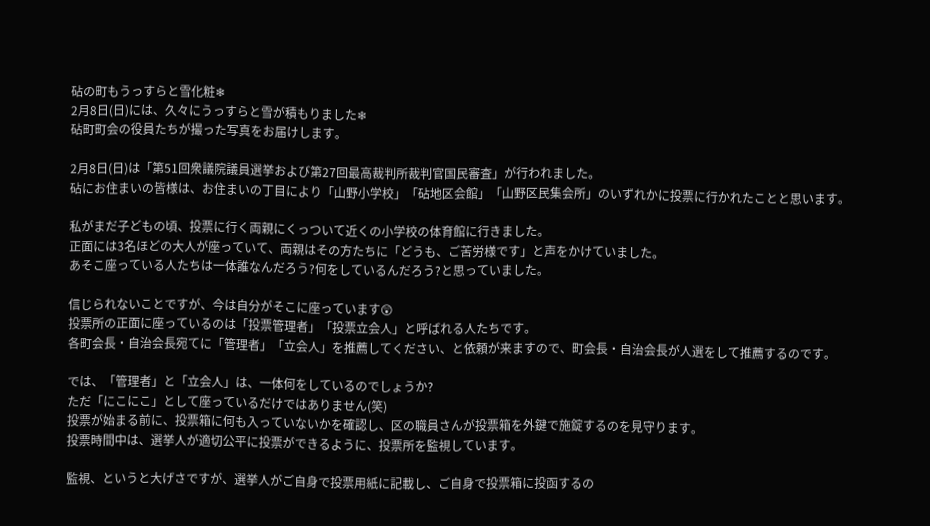砧の町もうっすらと雪化粧❄
2月8日(日)には、久々にうっすらと雪が積もりました❄
砧町町会の役員たちが撮った写真をお届けします。

2月8日(日)は「第51回衆議院議員選挙および第27回最高裁判所裁判官国民審査」が行われました。
砧にお住まいの皆様は、お住まいの丁目により「山野小学校」「砧地区会館」「山野区民集会所」のいずれかに投票に行かれたことと思います。

私がまだ子どもの頃、投票に行く両親にくっついて近くの小学校の体育館に行きました。
正面には3名ほどの大人が座っていて、両親はその方たちに「どうも、ご苦労様です」と声をかけていました。
あそこ座っている人たちは一体誰なんだろう?何をしているんだろう?と思っていました。

信じられないことですが、今は自分がそこに座っています😲
投票所の正面に座っているのは「投票管理者」「投票立会人」と呼ばれる人たちです。
各町会長・自治会長宛てに「管理者」「立会人」を推薦してください、と依頼が来ますので、町会長・自治会長が人選をして推薦するのです。

では、「管理者」と「立会人」は、一体何をしているのでしょうか?
ただ「にこにこ」として座っているだけではありません(笑)
投票が始まる前に、投票箱に何も入っていないかを確認し、区の職員さんが投票箱を外鍵で施錠するのを見守ります。
投票時間中は、選挙人が適切公平に投票ができるように、投票所を監視しています。

監視、というと大げさですが、選挙人がご自身で投票用紙に記載し、ご自身で投票箱に投函するの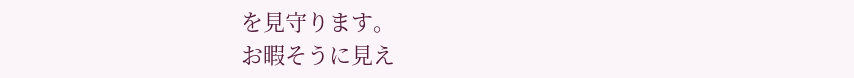を見守ります。
お暇そうに見え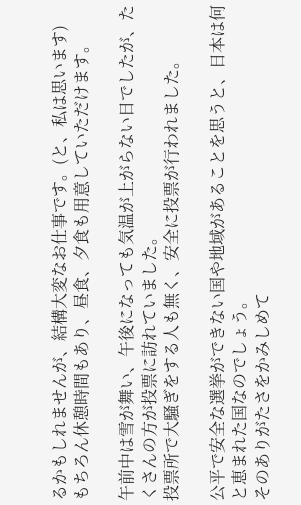るかもしれませんが、結構大変なお仕事です。(と、私は思います)
もちろん休憩時間もあり、昼食、夕食も用意していただけます。

午前中は雪が舞い、午後になっても気温が上がらない日でしたが、たくさんの方が投票に訪れていました。
投票所で大騒ぎをする人も無く、安全に投票が行われました。

公平で安全な選挙ができない国や地域があることを思うと、日本は何と恵まれた国なのでしょう。
そのありがたさをかみしめて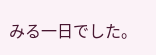みる一日でした。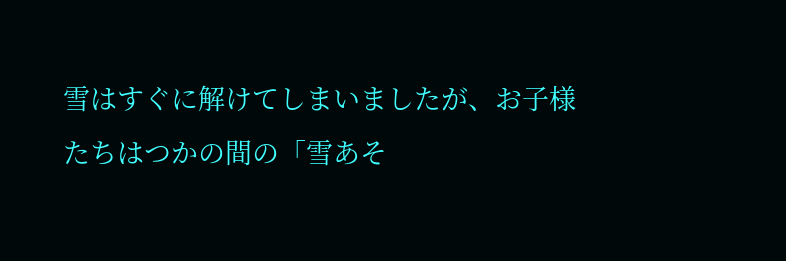雪はすぐに解けてしまいましたが、お子様たちはつかの間の「雪あそ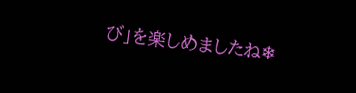び」を楽しめましたね❄